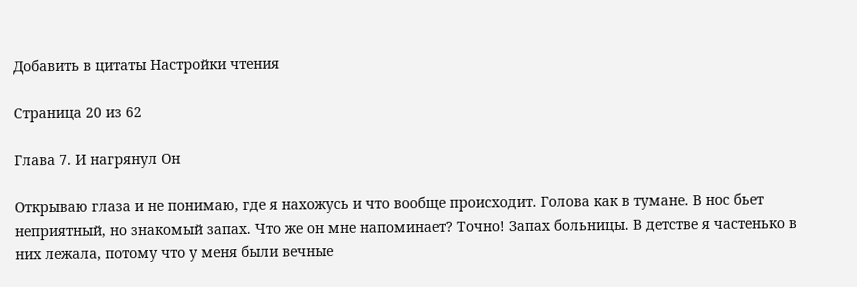Добавить в цитаты Настройки чтения

Страница 20 из 62

Глава 7. И нагрянул Он

Открываю глаза и не понимаю, где я нахожусь и что вообще происходит. Голова как в тумане. В нос бьет неприятный, но знакомый запах. Что же он мне напоминает? Точно! Запах больницы. В детстве я частенько в них лежала, потому что у меня были вечные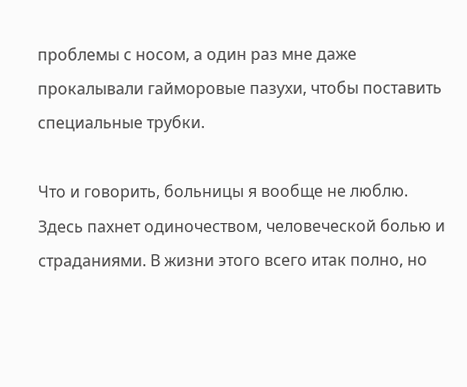проблемы с носом, а один раз мне даже прокалывали гайморовые пазухи, чтобы поставить специальные трубки.

Что и говорить, больницы я вообще не люблю. Здесь пахнет одиночеством, человеческой болью и страданиями. В жизни этого всего итак полно, но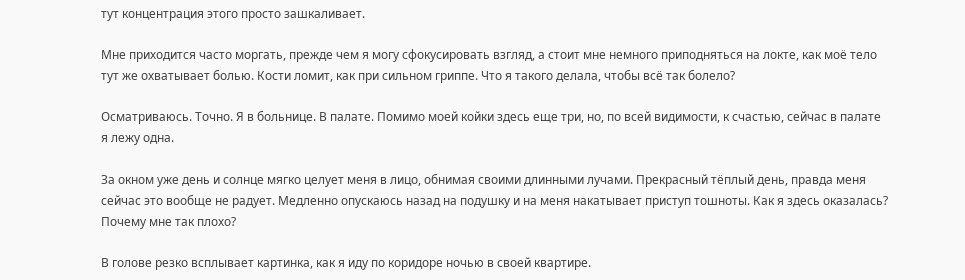тут концентрация этого просто зашкаливает.

Мне приходится часто моргать, прежде чем я могу сфокусировать взгляд, а стоит мне немного приподняться на локте, как моё тело тут же охватывает болью. Кости ломит, как при сильном гриппе. Что я такого делала, чтобы всё так болело?

Осматриваюсь. Точно. Я в больнице. В палате. Помимо моей койки здесь еще три, но, по всей видимости, к счастью, сейчас в палате я лежу одна.

За окном уже день и солнце мягко целует меня в лицо, обнимая своими длинными лучами. Прекрасный тёплый день, правда меня сейчас это вообще не радует. Медленно опускаюсь назад на подушку и на меня накатывает приступ тошноты. Как я здесь оказалась? Почему мне так плохо?

В голове резко всплывает картинка, как я иду по коридоре ночью в своей квартире.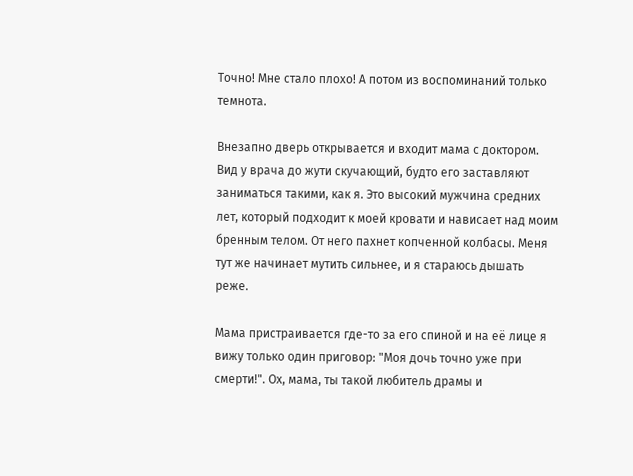Точно! Мне стало плохо! А потом из воспоминаний только темнота.

Внезапно дверь открывается и входит мама с доктором. Вид у врача до жути скучающий, будто его заставляют заниматься такими, как я. Это высокий мужчина средних лет, который подходит к моей кровати и нависает над моим бренным телом. От него пахнет копченной колбасы. Меня тут же начинает мутить сильнее, и я стараюсь дышать реже.

Мама пристраивается где-то за его спиной и на её лице я вижу только один приговор: "Моя дочь точно уже при смерти!". Ох, мама, ты такой любитель драмы и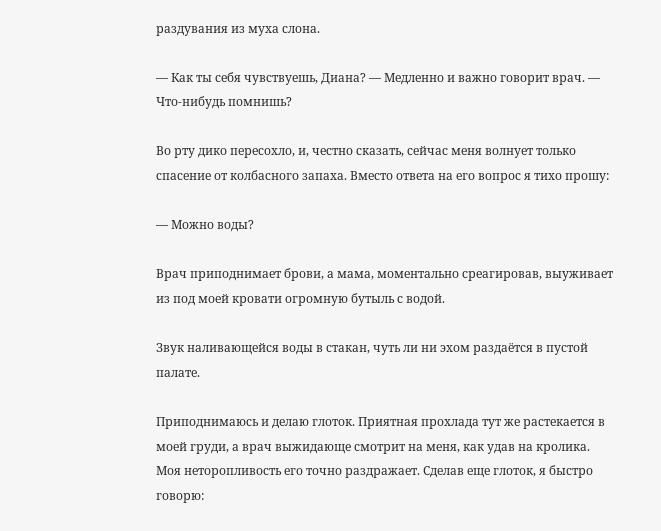раздувания из муха слона.

— Как ты себя чувствуешь, Диана? — Медленно и важно говорит врач. — Что-нибудь помнишь?

Во рту дико пересохло, и, честно сказать, сейчас меня волнует только спасение от колбасного запаха. Вместо ответа на его вопрос я тихо прошу:

— Можно воды?

Врач приподнимает брови, а мама, моментально среагировав, выуживает из под моей кровати огромную бутыль с водой.

Звук наливающейся воды в стакан, чуть ли ни эхом раздаётся в пустой палате.

Приподнимаюсь и делаю глоток. Приятная прохлада тут же растекается в моей груди, а врач выжидающе смотрит на меня, как удав на кролика. Моя неторопливость его точно раздражает. Сделав еще глоток, я быстро говорю: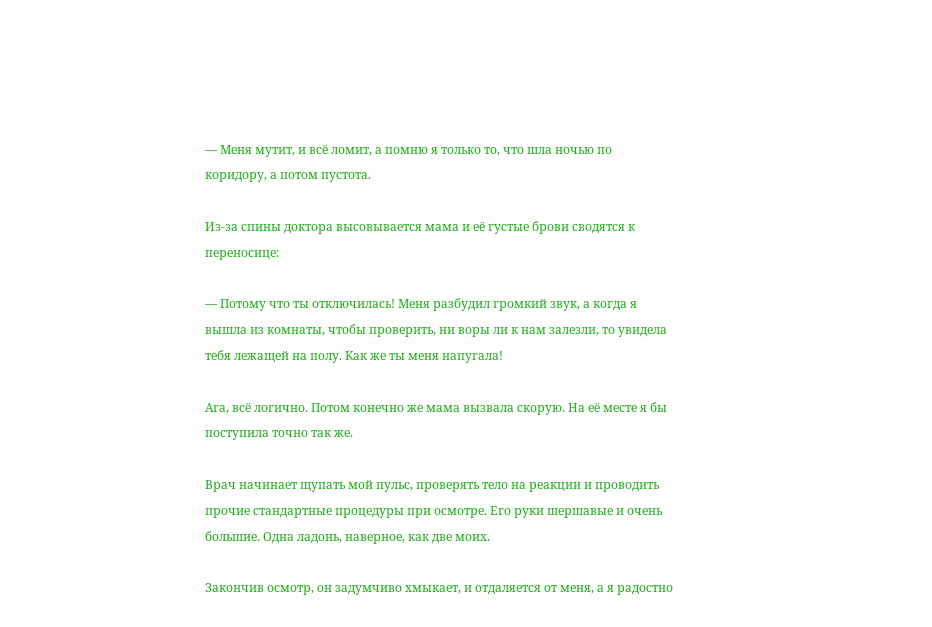— Меня мутит, и всё ломит, а помню я только то, что шла ночью по коридору, а потом пустота.

Из-за спины доктора высовывается мама и её густые брови сводятся к переносице:

— Потому что ты отключилась! Меня разбудил громкий звук, а когда я вышла из комнаты, чтобы проверить, ни воры ли к нам залезли, то увидела тебя лежащей на полу. Как же ты меня напугала!

Ага, всё логично. Потом конечно же мама вызвала скорую. На её месте я бы поступила точно так же.

Врач начинает щупать мой пульс, проверять тело на реакции и проводить прочие стандартные процедуры при осмотре. Его руки шершавые и очень большие. Одна ладонь, наверное, как две моих.

Закончив осмотр, он задумчиво хмыкает, и отдаляется от меня, а я радостно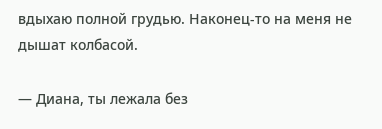вдыхаю полной грудью. Наконец-то на меня не дышат колбасой.

— Диана, ты лежала без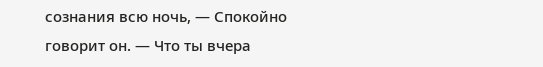сознания всю ночь, — Спокойно говорит он. — Что ты вчера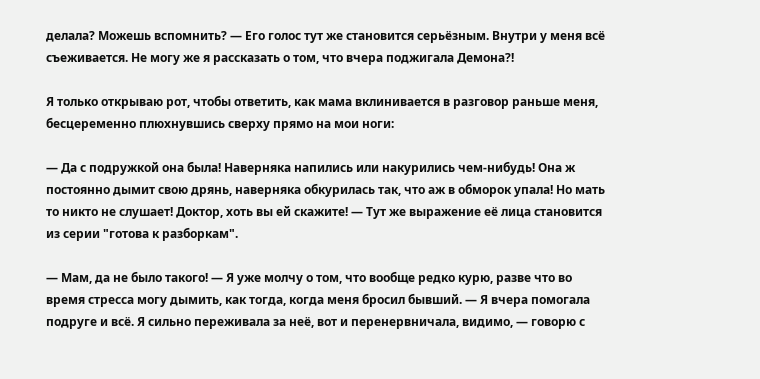делала? Можешь вспомнить? — Его голос тут же становится серьёзным. Внутри у меня всё съеживается. Не могу же я рассказать о том, что вчера поджигала Демона?!

Я только открываю рот, чтобы ответить, как мама вклинивается в разговор раньше меня, бесцеременно плюхнувшись сверху прямо на мои ноги:

— Да с подружкой она была! Наверняка напились или накурились чем-нибудь! Она ж постоянно дымит свою дрянь, наверняка обкурилась так, что аж в обморок упала! Но мать то никто не слушает! Доктор, хоть вы ей скажите! — Тут же выражение её лица становится из серии "готова к разборкам".

— Мам, да не было такого! — Я уже молчу о том, что вообще редко курю, разве что во время стресса могу дымить, как тогда, когда меня бросил бывший. — Я вчера помогала подруге и всё. Я сильно переживала за неё, вот и перенервничала, видимо, — говорю с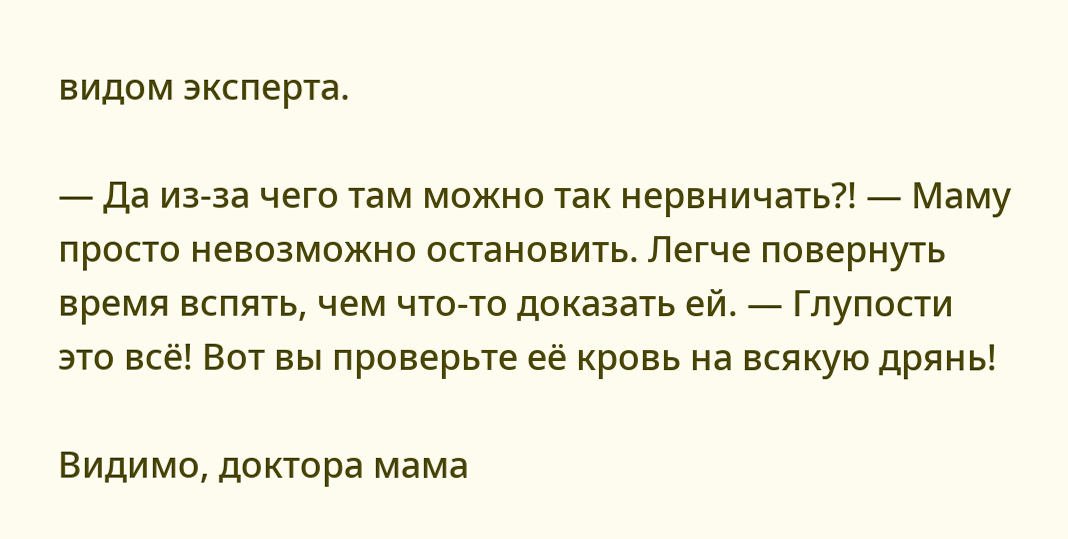видом эксперта.

— Да из-за чего там можно так нервничать?! — Маму просто невозможно остановить. Легче повернуть время вспять, чем что-то доказать ей. — Глупости это всё! Вот вы проверьте её кровь на всякую дрянь!

Видимо, доктора мама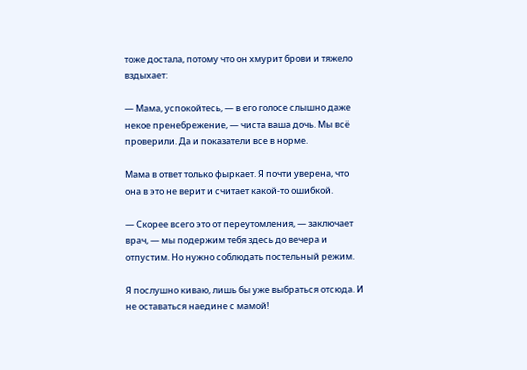тоже достала, потому что он хмурит брови и тяжело вздыхает:

— Мама, успокойтесь, — в его голосе слышно даже некое пренебрежение, — чиста ваша дочь. Мы всё проверили. Да и показатели все в норме.

Мама в ответ только фыркает. Я почти уверена, что она в это не верит и считает какой-то ошибкой.

— Скорее всего это от переутомления, — заключает врач, — мы подержим тебя здесь до вечера и отпустим. Но нужно соблюдать постельный режим.

Я послушно киваю, лишь бы уже выбраться отсюда. И не оставаться наедине с мамой!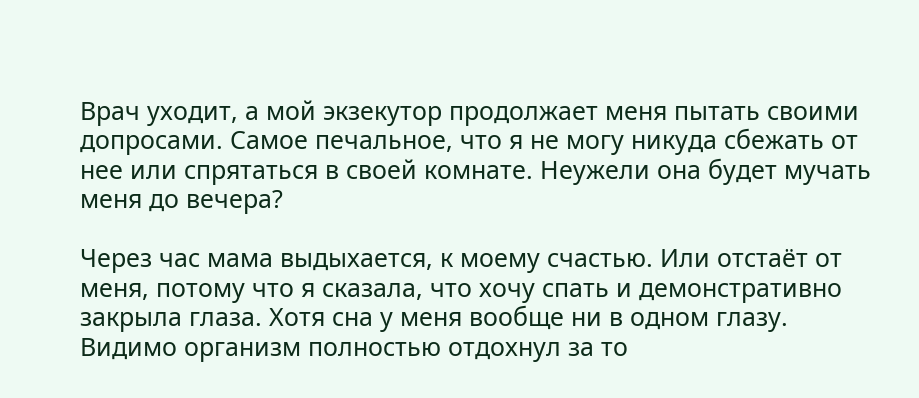Врач уходит, а мой экзекутор продолжает меня пытать своими допросами. Самое печальное, что я не могу никуда сбежать от нее или спрятаться в своей комнате. Неужели она будет мучать меня до вечера?

Через час мама выдыхается, к моему счастью. Или отстаёт от меня, потому что я сказала, что хочу спать и демонстративно закрыла глаза. Хотя сна у меня вообще ни в одном глазу. Видимо организм полностью отдохнул за то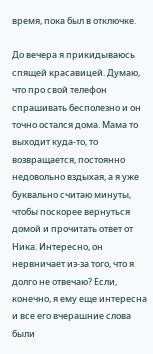время, пока был в отключке.

До вечера я прикидываюсь спящей красавицей. Думаю, что про свой телефон спрашивать бесполезно и он точно остался дома. Мама то выходит куда-то, то возвращается, постоянно недовольно вздыхая, а я уже буквально считаю минуты, чтобы поскорее вернуться домой и прочитать ответ от Ника. Интересно, он нервничает из-за того, что я долго не отвечаю? Если, конечно, я ему еще интересна и все его вчерашние слова были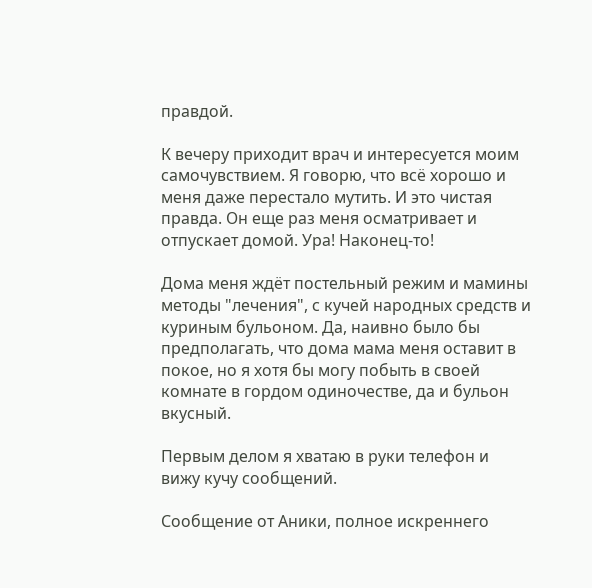правдой.

К вечеру приходит врач и интересуется моим самочувствием. Я говорю, что всё хорошо и меня даже перестало мутить. И это чистая правда. Он еще раз меня осматривает и отпускает домой. Ура! Наконец-то!

Дома меня ждёт постельный режим и мамины методы "лечения", с кучей народных средств и куриным бульоном. Да, наивно было бы предполагать, что дома мама меня оставит в покое, но я хотя бы могу побыть в своей комнате в гордом одиночестве, да и бульон вкусный.

Первым делом я хватаю в руки телефон и вижу кучу сообщений.

Сообщение от Аники, полное искреннего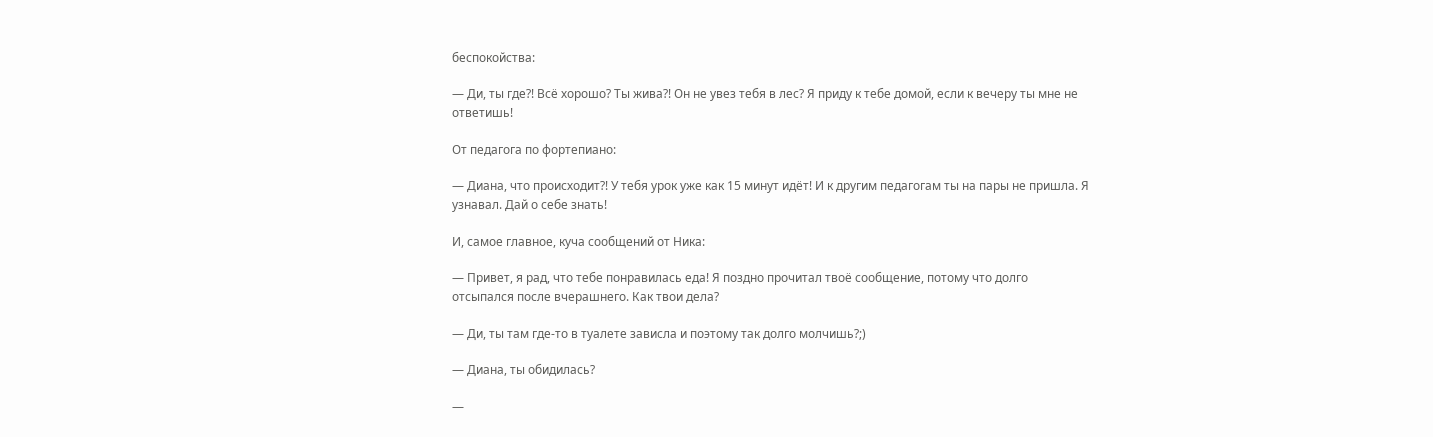беспокойства:

— Ди, ты где?! Всё хорошо? Ты жива?! Он не увез тебя в лес? Я приду к тебе домой, если к вечеру ты мне не ответишь!

От педагога по фортепиано:

— Диана, что происходит?! У тебя урок уже как 15 минут идёт! И к другим педагогам ты на пары не пришла. Я узнавал. Дай о себе знать!

И, самое главное, куча сообщений от Ника:

— Привет, я рад, что тебе понравилась еда! Я поздно прочитал твоё сообщение, потому что долго отсыпался после вчерашнего. Как твои дела?

— Ди, ты там где-то в туалете зависла и поэтому так долго молчишь?;)

— Диана, ты обидилась?

—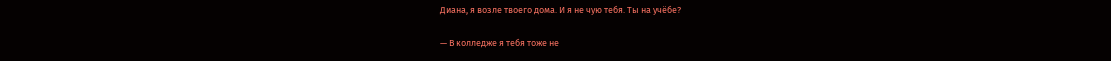Диана, я возле твоего дома. И я не чую тебя. Ты на учёбе?

— В колледже я тебя тоже не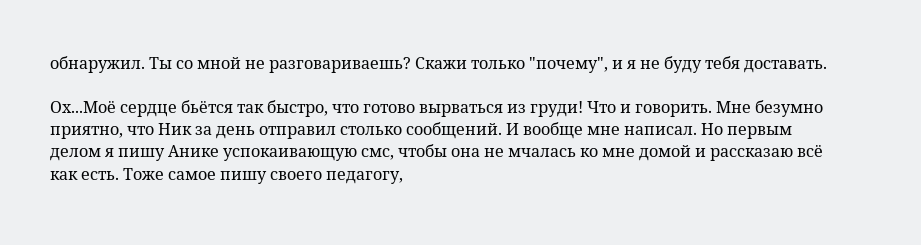обнаружил. Ты со мной не разговариваешь? Скажи только "почему", и я не буду тебя доставать.

Ох...Моё сердце бьётся так быстро, что готово вырваться из груди! Что и говорить. Мне безумно приятно, что Ник за день отправил столько сообщений. И вообще мне написал. Но первым делом я пишу Анике успокаивающую смс, чтобы она не мчалась ко мне домой и рассказаю всё как есть. Тоже самое пишу своего педагогу,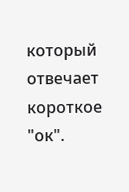который отвечает короткое "ок".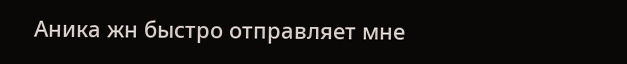Аника жн быстро отправляет мне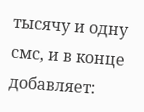тысячу и одну смс, и в конце добавляет: